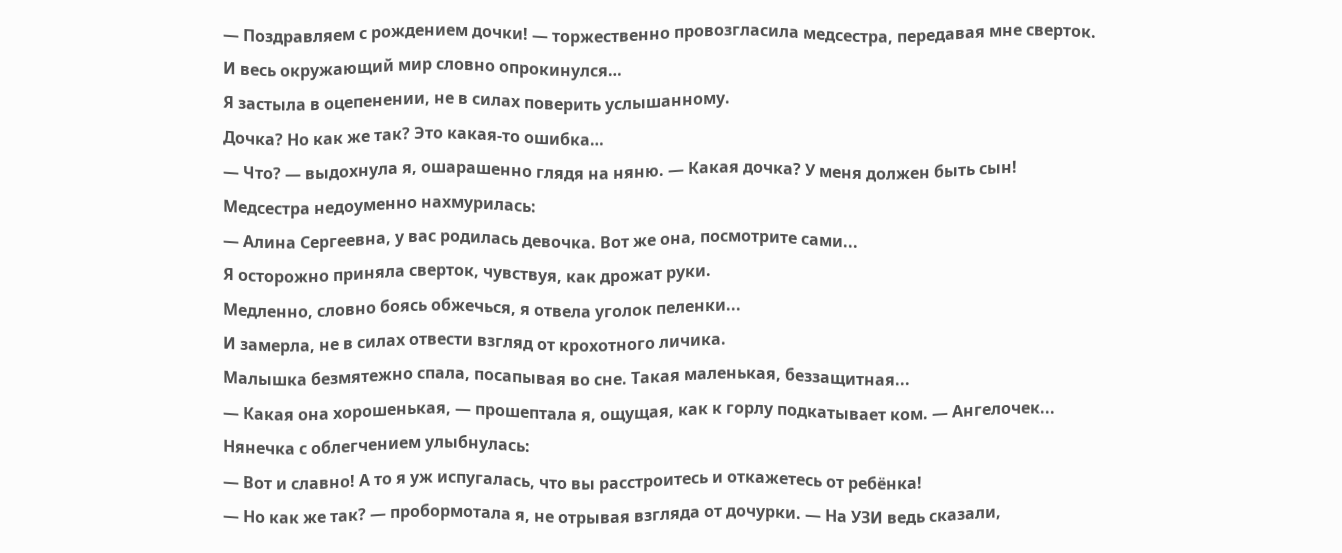— Поздравляем с рождением дочки! — торжественно провозгласила медсестра, передавая мне сверток.
И весь окружающий мир словно опрокинулся…
Я застыла в оцепенении, не в силах поверить услышанному.
Дочка? Но как же так? Это какая-то ошибка…
— Что? — выдохнула я, ошарашенно глядя на няню. — Какая дочка? У меня должен быть сын!
Медсестра недоуменно нахмурилась:
— Алина Сергеевна, у вас родилась девочка. Вот же она, посмотрите сами...
Я осторожно приняла сверток, чувствуя, как дрожат руки.
Медленно, словно боясь обжечься, я отвела уголок пеленки...
И замерла, не в силах отвести взгляд от крохотного личика.
Малышка безмятежно спала, посапывая во сне. Такая маленькая, беззащитная...
— Какая она хорошенькая, — прошептала я, ощущая, как к горлу подкатывает ком. — Ангелочек...
Нянечка с облегчением улыбнулась:
— Вот и славно! А то я уж испугалась, что вы расстроитесь и откажетесь от ребёнка!
— Но как же так? — пробормотала я, не отрывая взгляда от дочурки. — На УЗИ ведь сказали,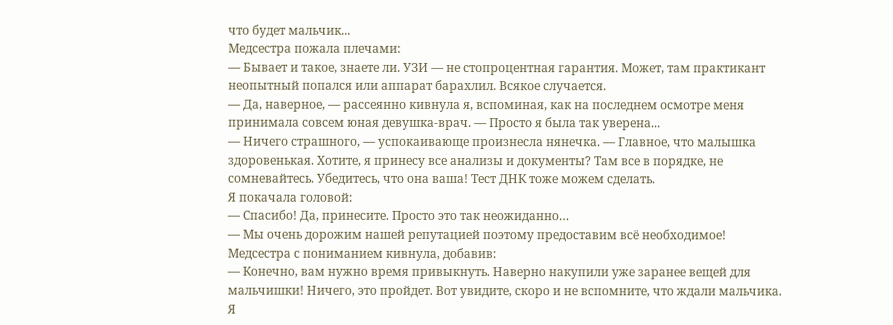что будет мальчик...
Медсестра пожала плечами:
— Бывает и такое, знаете ли. УЗИ — не стопроцентная гарантия. Может, там практикант неопытный попался или аппарат барахлил. Всякое случается.
— Да, наверное, — рассеянно кивнула я, вспоминая, как на последнем осмотре меня принимала совсем юная девушка-врач. — Просто я была так уверена...
— Ничего страшного, — успокаивающе произнесла нянечка. — Главное, что малышка здоровенькая. Хотите, я принесу все анализы и документы? Там все в порядке, не сомневайтесь. Убедитесь, что она ваша! Тест ДНК тоже можем сделать.
Я покачала головой:
— Спасибо! Да, принесите. Просто это так неожиданно…
— Мы очень дорожим нашей репутацией поэтому предоставим всё необходимое!
Медсестра с пониманием кивнула, добавив:
— Конечно, вам нужно время привыкнуть. Наверно накупили уже заранее вещей для мальчишки! Ничего, это пройдет. Вот увидите, скоро и не вспомните, что ждали мальчика.
Я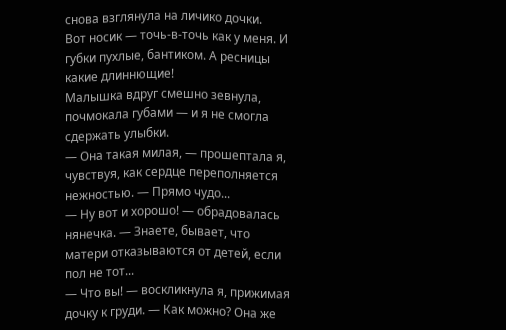снова взглянула на личико дочки.
Вот носик — точь-в-точь как у меня. И губки пухлые, бантиком. А ресницы какие длиннющие!
Малышка вдруг смешно зевнула, почмокала губами — и я не смогла сдержать улыбки.
— Она такая милая, — прошептала я, чувствуя, как сердце переполняется нежностью. — Прямо чудо...
— Ну вот и хорошо! — обрадовалась нянечка. — Знаете, бывает, что матери отказываются от детей, если пол не тот...
— Что вы! — воскликнула я, прижимая дочку к груди. — Как можно? Она же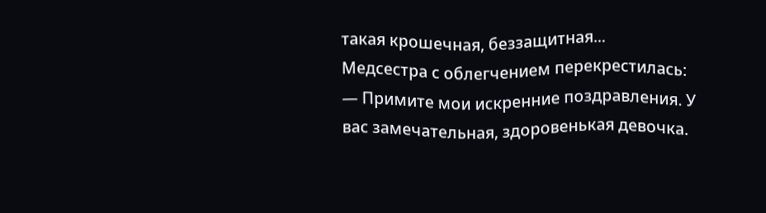такая крошечная, беззащитная...
Медсестра с облегчением перекрестилась:
— Примите мои искренние поздравления. У вас замечательная, здоровенькая девочка.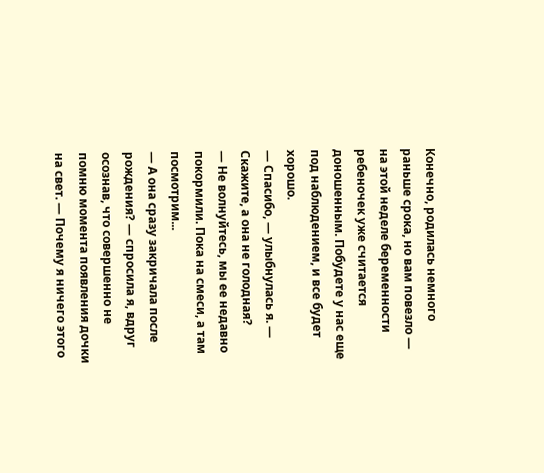Конечно, родилась немного раньше срока, но вам повезло — на этой неделе беременности ребеночек уже считается доношенным. Побудете у нас еще под наблюдением, и все будет хорошо.
— Спасибо, — улыбнулась я. — Скажите, а она не голодная?
— Не волнуйтесь, мы ее недавно покормили. Пока на смеси, а там посмотрим...
— А она сразу закричала после рождения? — спросила я, вдруг осознав, что совершенно не помню момента появления дочки на свет. — Почему я ничего этого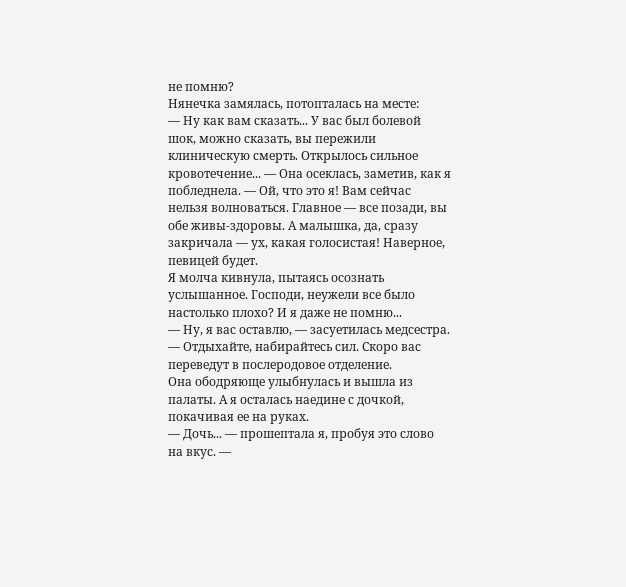не помню?
Нянечка замялась, потопталась на месте:
— Ну как вам сказать... У вас был болевой шок, можно сказать, вы пережили клиническую смерть. Открылось сильное кровотечение... — Она осеклась, заметив, как я побледнела. — Ой, что это я! Вам сейчас нельзя волноваться. Главное — все позади, вы обе живы-здоровы. А малышка, да, сразу закричала — ух, какая голосистая! Наверное, певицей будет.
Я молча кивнула, пытаясь осознать услышанное. Господи, неужели все было настолько плохо? И я даже не помню...
— Ну, я вас оставлю, — засуетилась медсестра. — Отдыхайте, набирайтесь сил. Скоро вас переведут в послеродовое отделение.
Она ободряюще улыбнулась и вышла из палаты. А я осталась наедине с дочкой, покачивая ее на руках.
— Дочь... — прошептала я, пробуя это слово на вкус. —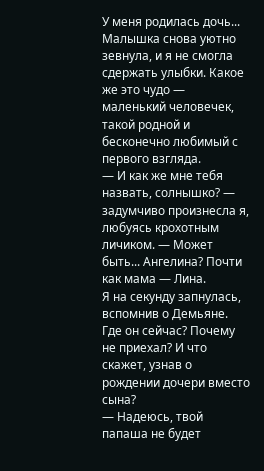У меня родилась дочь...
Малышка снова уютно зевнула, и я не смогла сдержать улыбки. Какое же это чудо — маленький человечек, такой родной и бесконечно любимый с первого взгляда.
— И как же мне тебя назвать, солнышко? — задумчиво произнесла я, любуясь крохотным личиком. — Может быть... Ангелина? Почти как мама — Лина.
Я на секунду запнулась, вспомнив о Демьяне.
Где он сейчас? Почему не приехал? И что скажет, узнав о рождении дочери вместо сына?
— Надеюсь, твой папаша не будет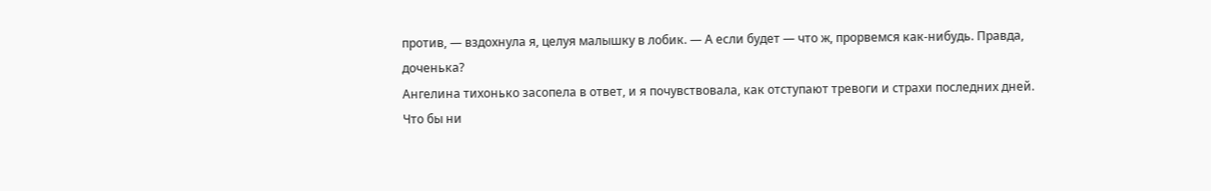против, — вздохнула я, целуя малышку в лобик. — А если будет — что ж, прорвемся как-нибудь. Правда, доченька?
Ангелина тихонько засопела в ответ, и я почувствовала, как отступают тревоги и страхи последних дней.
Что бы ни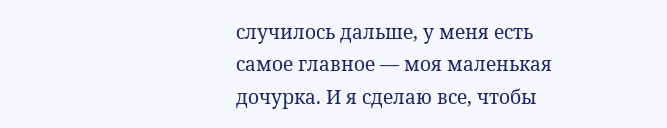случилось дальше, у меня есть самое главное — моя маленькая дочурка. И я сделаю все, чтобы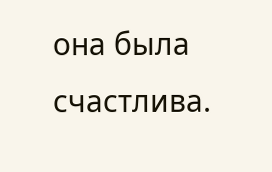она была счастлива.